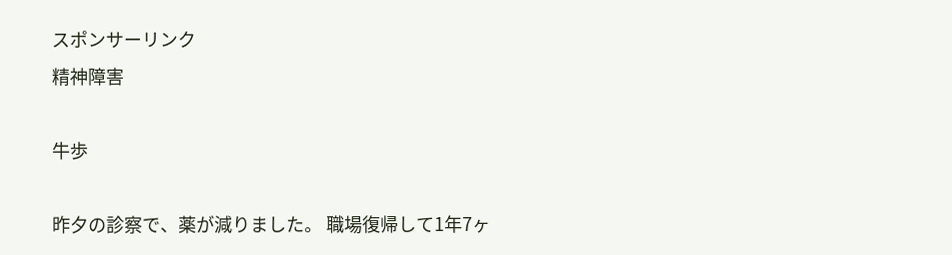スポンサーリンク
精神障害

牛歩

昨夕の診察で、薬が減りました。 職場復帰して1年7ヶ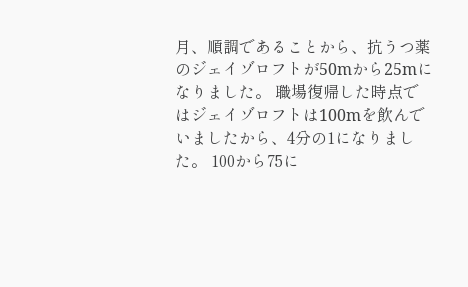月、順調であることから、抗うつ薬のジェイゾロフトが50mから25mになりました。 職場復帰した時点ではジェイゾロフトは100mを飲んでいましたから、4分の1になりました。 100から75に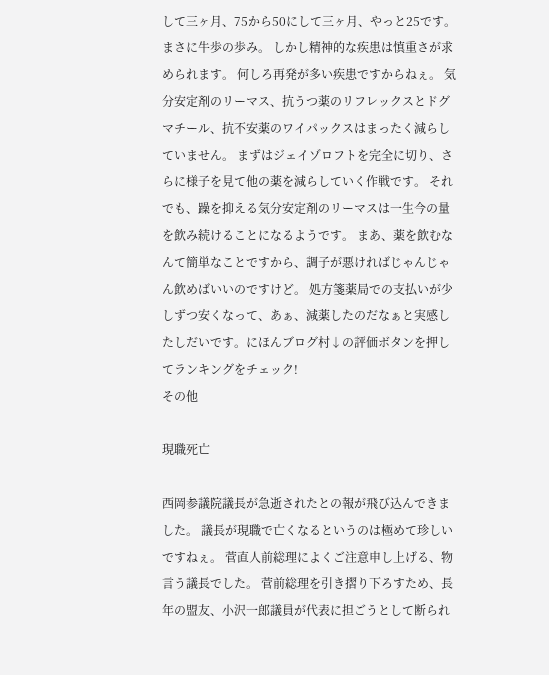して三ヶ月、75から50にして三ヶ月、やっと25です。 まさに牛歩の歩み。 しかし精神的な疾患は慎重さが求められます。 何しろ再発が多い疾患ですからねぇ。 気分安定剤のリーマス、抗うつ薬のリフレックスとドグマチール、抗不安薬のワイパックスはまったく減らしていません。 まずはジェイゾロフトを完全に切り、さらに様子を見て他の薬を減らしていく作戦です。 それでも、躁を抑える気分安定剤のリーマスは一生今の量を飲み続けることになるようです。 まあ、薬を飲むなんて簡単なことですから、調子が悪ければじゃんじゃん飲めばいいのですけど。 処方箋薬局での支払いが少しずつ安くなって、あぁ、減薬したのだなぁと実感したしだいです。にほんブログ村↓の評価ボタンを押してランキングをチェック!
その他

現職死亡

西岡参議院議長が急逝されたとの報が飛び込んできました。 議長が現職で亡くなるというのは極めて珍しいですねぇ。 菅直人前総理によくご注意申し上げる、物言う議長でした。 菅前総理を引き摺り下ろすため、長年の盟友、小沢一郎議員が代表に担ごうとして断られ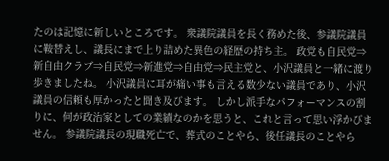たのは記憶に新しいところです。 衆議院議員を長く務めた後、参議院議員に鞍替えし、議長にまで上り詰めた異色の経歴の持ち主。 政党も自民党⇒新自由クラブ⇒自民党⇒新進党⇒自由党⇒民主党と、小沢議員と一緒に渡り歩きましたね。 小沢議員に耳が痛い事も言える数少ない議員であり、小沢議員の信頼も厚かったと聞き及びます。 しかし派手なパフォーマンスの割りに、何が政治家としての業績なのかを思うと、これと言って思い浮かびません。 参議院議長の現職死亡で、葬式のことやら、後任議長のことやら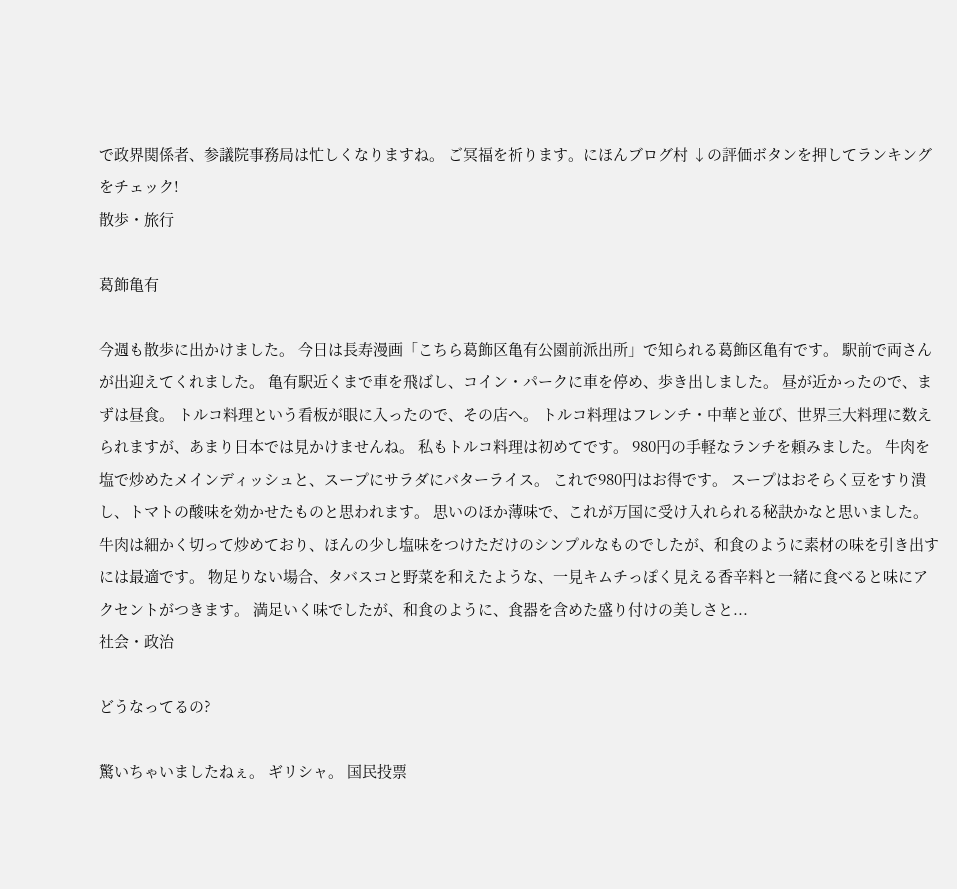で政界関係者、参議院事務局は忙しくなりますね。 ご冥福を祈ります。にほんブログ村 ↓の評価ボタンを押してランキングをチェック!
散歩・旅行

葛飾亀有

今週も散歩に出かけました。 今日は長寿漫画「こちら葛飾区亀有公園前派出所」で知られる葛飾区亀有です。 駅前で両さんが出迎えてくれました。 亀有駅近くまで車を飛ばし、コイン・パークに車を停め、歩き出しました。 昼が近かったので、まずは昼食。 トルコ料理という看板が眼に入ったので、その店へ。 トルコ料理はフレンチ・中華と並び、世界三大料理に数えられますが、あまり日本では見かけませんね。 私もトルコ料理は初めてです。 980円の手軽なランチを頼みました。 牛肉を塩で炒めたメインディッシュと、スープにサラダにバターライス。 これで980円はお得です。 スープはおそらく豆をすり潰し、トマトの酸味を効かせたものと思われます。 思いのほか薄味で、これが万国に受け入れられる秘訣かなと思いました。 牛肉は細かく切って炒めており、ほんの少し塩味をつけただけのシンプルなものでしたが、和食のように素材の味を引き出すには最適です。 物足りない場合、タバスコと野菜を和えたような、一見キムチっぽく見える香辛料と一緒に食べると味にアクセントがつきます。 満足いく味でしたが、和食のように、食器を含めた盛り付けの美しさと...
社会・政治

どうなってるの?

驚いちゃいましたねぇ。 ギリシャ。 国民投票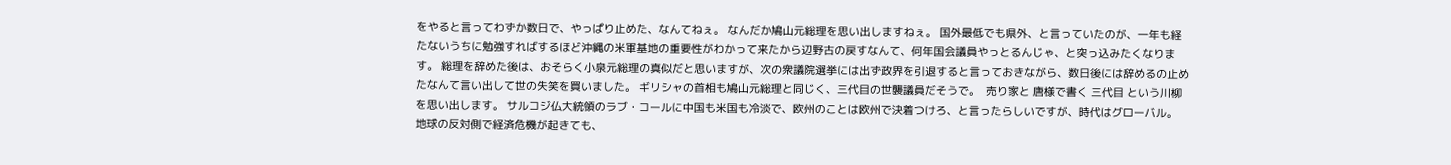をやると言ってわずか数日で、やっぱり止めた、なんてねぇ。 なんだか鳩山元総理を思い出しますねぇ。 国外最低でも県外、と言っていたのが、一年も経たないうちに勉強すればするほど沖縄の米軍基地の重要性がわかって来たから辺野古の戻すなんて、何年国会議員やっとるんじゃ、と突っ込みたくなります。 総理を辞めた後は、おそらく小泉元総理の真似だと思いますが、次の衆議院選挙には出ず政界を引退すると言っておきながら、数日後には辞めるの止めたなんて言い出して世の失笑を買いました。 ギリシャの首相も鳩山元総理と同じく、三代目の世襲議員だそうで。  売り家と 唐様で書く 三代目 という川柳を思い出します。 サルコジ仏大統領のラブ・コールに中国も米国も冷淡で、欧州のことは欧州で決着つけろ、と言ったらしいですが、時代はグローバル。 地球の反対側で経済危機が起きても、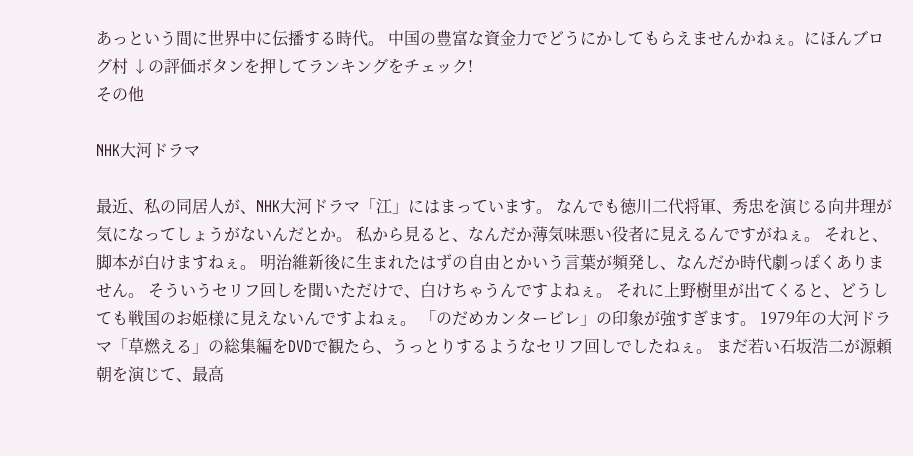あっという間に世界中に伝播する時代。 中国の豊富な資金力でどうにかしてもらえませんかねぇ。にほんブログ村 ↓の評価ボタンを押してランキングをチェック!
その他

NHK大河ドラマ

最近、私の同居人が、NHK大河ドラマ「江」にはまっています。 なんでも徳川二代将軍、秀忠を演じる向井理が気になってしょうがないんだとか。 私から見ると、なんだか薄気味悪い役者に見えるんですがねぇ。 それと、脚本が白けますねぇ。 明治維新後に生まれたはずの自由とかいう言葉が頻発し、なんだか時代劇っぽくありません。 そういうセリフ回しを聞いただけで、白けちゃうんですよねぇ。 それに上野樹里が出てくると、どうしても戦国のお姫様に見えないんですよねぇ。 「のだめカンタービレ」の印象が強すぎます。 1979年の大河ドラマ「草燃える」の総集編をDVDで観たら、うっとりするようなセリフ回しでしたねぇ。 まだ若い石坂浩二が源頼朝を演じて、最高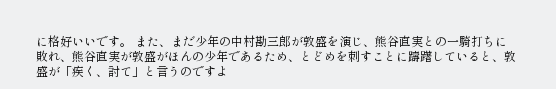に格好いいです。 また、まだ少年の中村勘三郎が敦盛を演じ、熊谷直実との一騎打ちに敗れ、熊谷直実が敦盛がほんの少年であるため、とどめを刺すことに躊躇していると、敦盛が「疾く、討て」と言うのですよ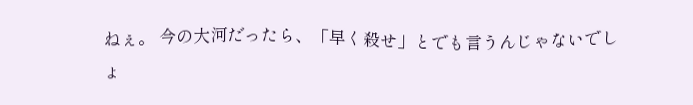ねぇ。 今の大河だったら、「早く殺せ」とでも言うんじゃないでしょ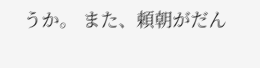うか。 また、頼朝がだん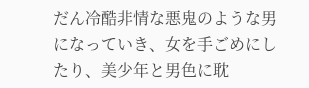だん冷酷非情な悪鬼のような男になっていき、女を手ごめにしたり、美少年と男色に耽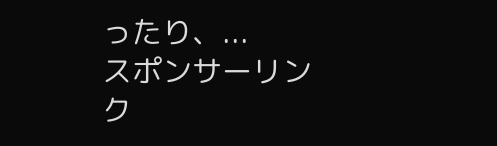ったり、...
スポンサーリンク